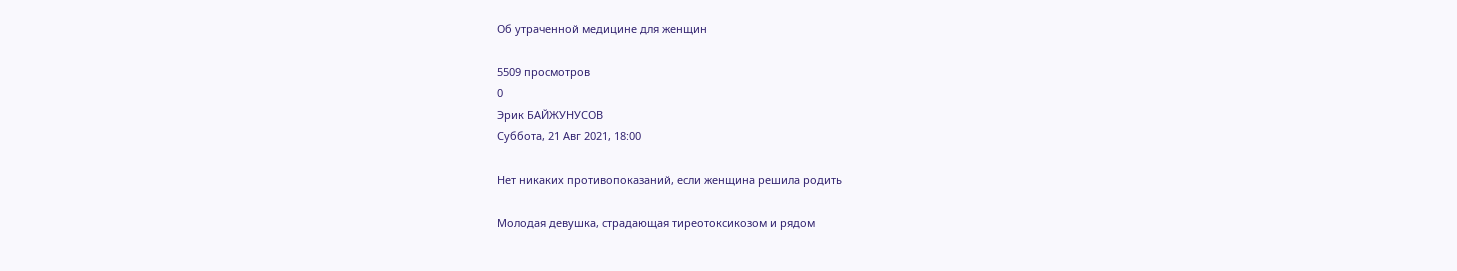Об утраченной медицине для женщин

5509 просмотров
0
Эрик БАЙЖУНУСОВ
Суббота, 21 Авг 2021, 18:00

Нет никаких противопоказаний, если женщина решила родить

Молодая девушка, страдающая тиреотоксикозом и рядом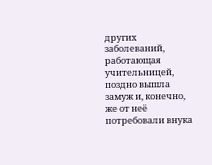других заболеваний, работающая учительницей, поздно вышла замуж и, конечно, же от неё потребовали внука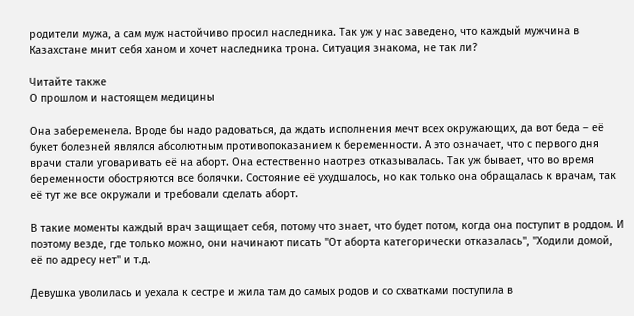родители мужа, а сам муж настойчиво просил наследника. Так уж у нас заведено, что каждый мужчина в Казахстане мнит себя ханом и хочет наследника трона. Ситуация знакома, не так ли?

Читайте также
О прошлом и настоящем медицины

Она забеременела. Вроде бы надо радоваться, да ждать исполнения мечт всех окружающих, да вот беда – её букет болезней являлся абсолютным противопоказанием к беременности. А это означает, что с первого дня врачи стали уговаривать её на аборт. Она естественно наотрез отказывалась. Так уж бывает, что во время беременности обостряются все болячки. Состояние её ухудшалось, но как только она обращалась к врачам, так её тут же все окружали и требовали сделать аборт.

В такие моменты каждый врач защищает себя, потому что знает, что будет потом, когда она поступит в роддом. И поэтому везде, где только можно, они начинают писать "От аборта категорически отказалась", "Ходили домой, её по адресу нет" и т.д.

Девушка уволилась и уехала к сестре и жила там до самых родов и со схватками поступила в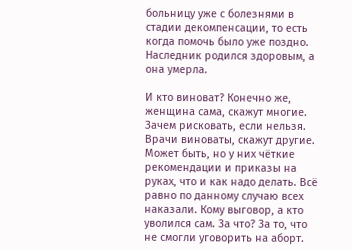больницу уже с болезнями в стадии декомпенсации, то есть когда помочь было уже поздно. Наследник родился здоровым, а она умерла.

И кто виноват? Конечно же, женщина сама, скажут многие. Зачем рисковать, если нельзя. Врачи виноваты, скажут другие. Может быть, но у них чёткие рекомендации и приказы на руках, что и как надо делать. Всё равно по данному случаю всех наказали. Кому выговор, а кто уволился сам. За что? За то, что не смогли уговорить на аборт.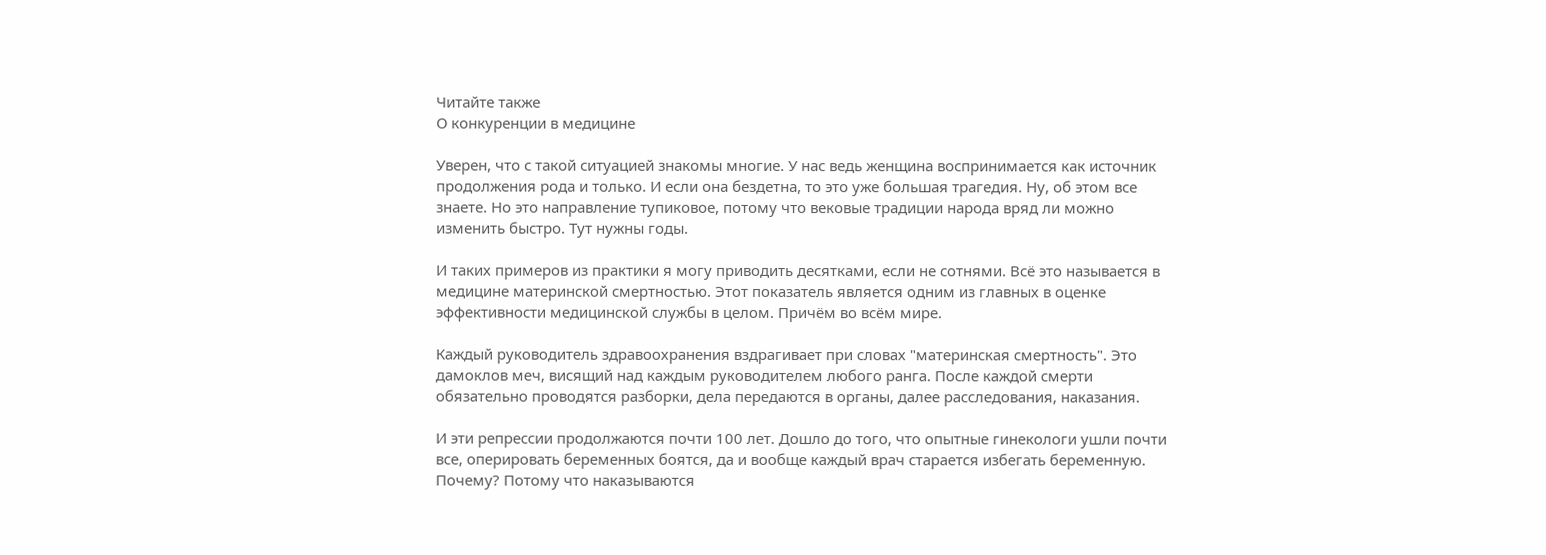Читайте также
О конкуренции в медицине

Уверен, что с такой ситуацией знакомы многие. У нас ведь женщина воспринимается как источник продолжения рода и только. И если она бездетна, то это уже большая трагедия. Ну, об этом все знаете. Но это направление тупиковое, потому что вековые традиции народа вряд ли можно изменить быстро. Тут нужны годы.

И таких примеров из практики я могу приводить десятками, если не сотнями. Всё это называется в медицине материнской смертностью. Этот показатель является одним из главных в оценке эффективности медицинской службы в целом. Причём во всём мире.

Каждый руководитель здравоохранения вздрагивает при словах "материнская смертность". Это дамоклов меч, висящий над каждым руководителем любого ранга. После каждой смерти обязательно проводятся разборки, дела передаются в органы, далее расследования, наказания.

И эти репрессии продолжаются почти 100 лет. Дошло до того, что опытные гинекологи ушли почти все, оперировать беременных боятся, да и вообще каждый врач старается избегать беременную. Почему? Потому что наказываются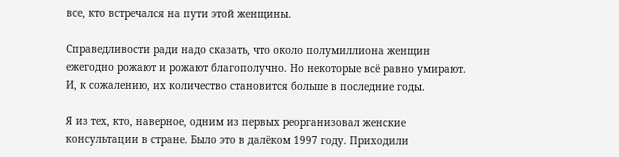все, кто встречался на пути этой женщины.

Справедливости ради надо сказать, что около полумиллиона женщин ежегодно рожают и рожают благополучно. Но некоторые всё равно умирают. И, к сожалению, их количество становится больше в последние годы.

Я из тех, кто, наверное, одним из первых реорганизовал женские консультации в стране. Было это в далёком 1997 году. Приходили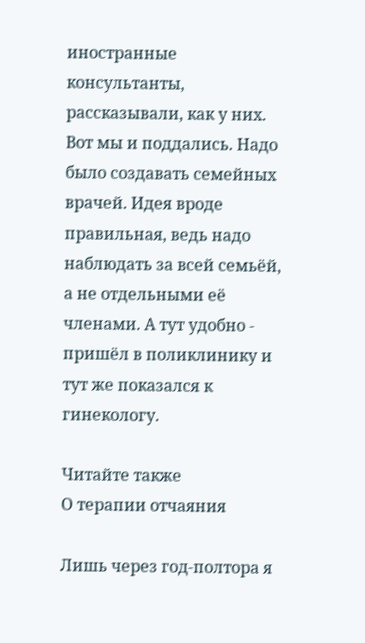иностранные консультанты, рассказывали, как у них. Вот мы и поддались. Надо было создавать семейных врачей. Идея вроде правильная, ведь надо наблюдать за всей семьёй, а не отдельными её членами. А тут удобно - пришёл в поликлинику и тут же показался к гинекологу.

Читайте также
О терапии отчаяния

Лишь через год-полтора я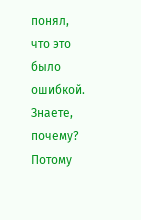понял, что это было ошибкой. Знаете, почему? Потому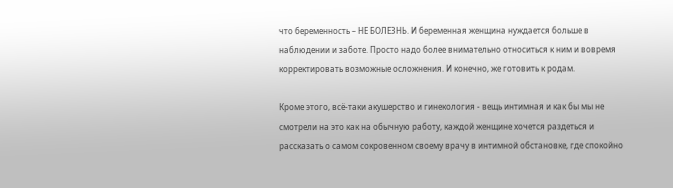что беременность – НЕ БОЛЕЗНЬ. И беременная женщина нуждается больше в наблюдении и заботе. Просто надо более внимательно относиться к ним и вовремя корректировать возможные осложнения. И конечно, же готовить к родам.

Кроме этого, всё-таки акушерство и гинекология - вещь интимная и как бы мы не смотрели на это как на обычную работу, каждой женщине хочется раздеться и рассказать о самом сокровенном своему врачу в интимной обстановке, где спокойно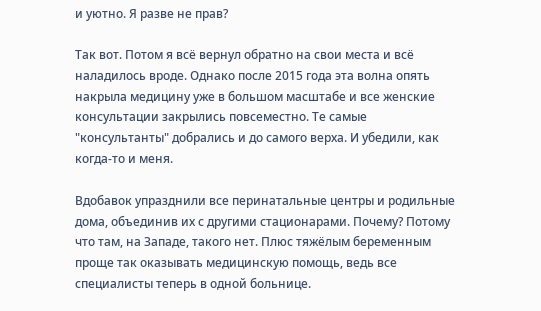и уютно. Я разве не прав?

Так вот. Потом я всё вернул обратно на свои места и всё наладилось вроде. Однако после 2015 года эта волна опять накрыла медицину уже в большом масштабе и все женские консультации закрылись повсеместно. Те самые "консультанты" добрались и до самого верха. И убедили, как когда-то и меня.

Вдобавок упразднили все перинатальные центры и родильные дома, объединив их с другими стационарами. Почему? Потому что там, на Западе, такого нет. Плюс тяжёлым беременным проще так оказывать медицинскую помощь, ведь все специалисты теперь в одной больнице.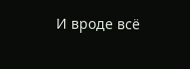И вроде всё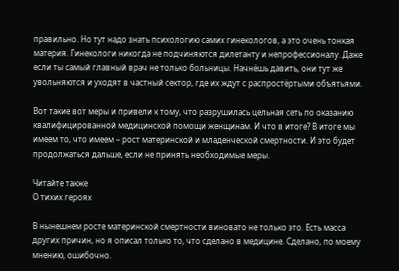правильно. Но тут надо знать психологию самих гинекологов, а это очень тонкая материя. Гинекологи никогда не подчиняются дилетанту и непрофессионалу. Даже если ты самый главный врач не только больницы. Начнёшь давить, они тут же увольняются и уходят в частный сектор, где их ждут с распростёртыми объятьями.

Вот такие вот меры и привели к тому, что разрушилась цельная сеть по оказанию квалифицированной медицинской помощи женщинам. И что в итоге? В итоге мы имеем то, что имеем – рост материнской и младенческой смертности. И это будет продолжаться дальше, если не принять необходимые меры.

Читайте также
О тихих героях

В нынешнем росте материнской смертности виновато не только это. Есть масса других причин, но я описал только то, что сделано в медицине. Сделано, по моему мнению, ошибочно.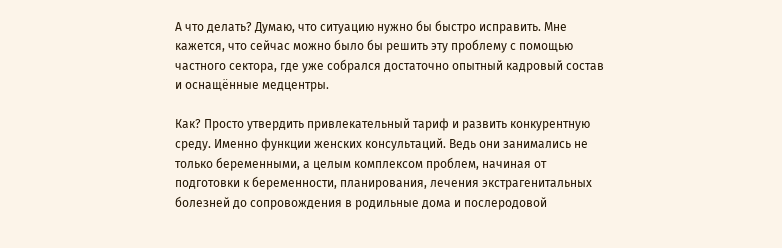А что делать? Думаю, что ситуацию нужно бы быстро исправить. Мне кажется, что сейчас можно было бы решить эту проблему с помощью частного сектора, где уже собрался достаточно опытный кадровый состав и оснащённые медцентры.

Как? Просто утвердить привлекательный тариф и развить конкурентную среду. Именно функции женских консультаций. Ведь они занимались не только беременными, а целым комплексом проблем, начиная от подготовки к беременности, планирования, лечения экстрагенитальных болезней до сопровождения в родильные дома и послеродовой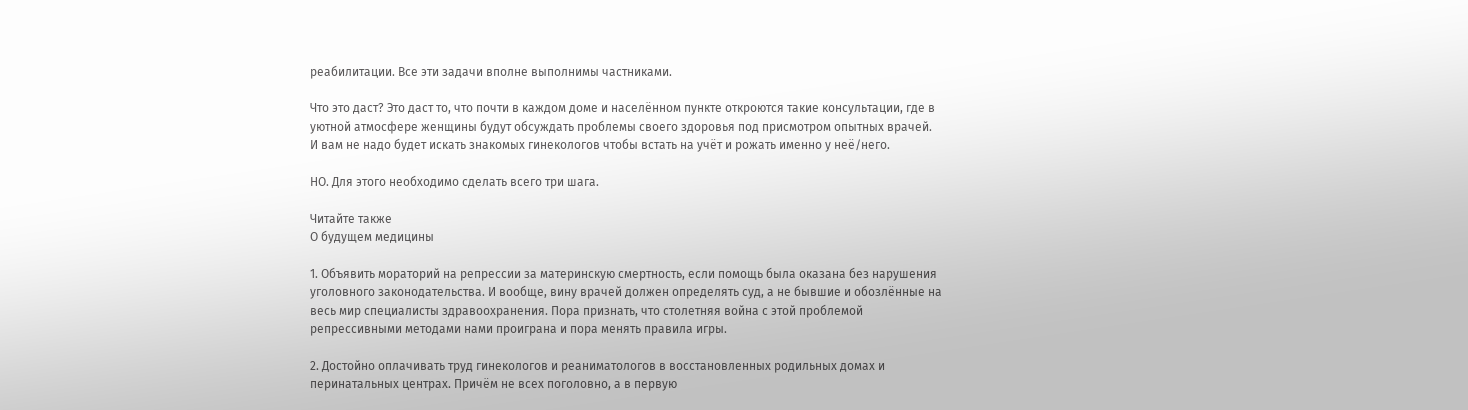реабилитации. Все эти задачи вполне выполнимы частниками.

Что это даст? Это даст то, что почти в каждом доме и населённом пункте откроются такие консультации, где в уютной атмосфере женщины будут обсуждать проблемы своего здоровья под присмотром опытных врачей. И вам не надо будет искать знакомых гинекологов чтобы встать на учёт и рожать именно у неё/него.

НО. Для этого необходимо сделать всего три шага.

Читайте также
О будущем медицины

1. Объявить мораторий на репрессии за материнскую смертность, если помощь была оказана без нарушения уголовного законодательства. И вообще, вину врачей должен определять суд, а не бывшие и обозлённые на весь мир специалисты здравоохранения. Пора признать, что столетняя война с этой проблемой репрессивными методами нами проиграна и пора менять правила игры.

2. Достойно оплачивать труд гинекологов и реаниматологов в восстановленных родильных домах и перинатальных центрах. Причём не всех поголовно, а в первую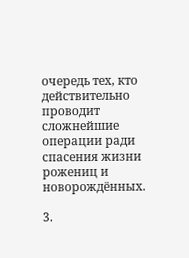очередь тех, кто действительно проводит сложнейшие операции ради спасения жизни рожениц и новорождённых.

3.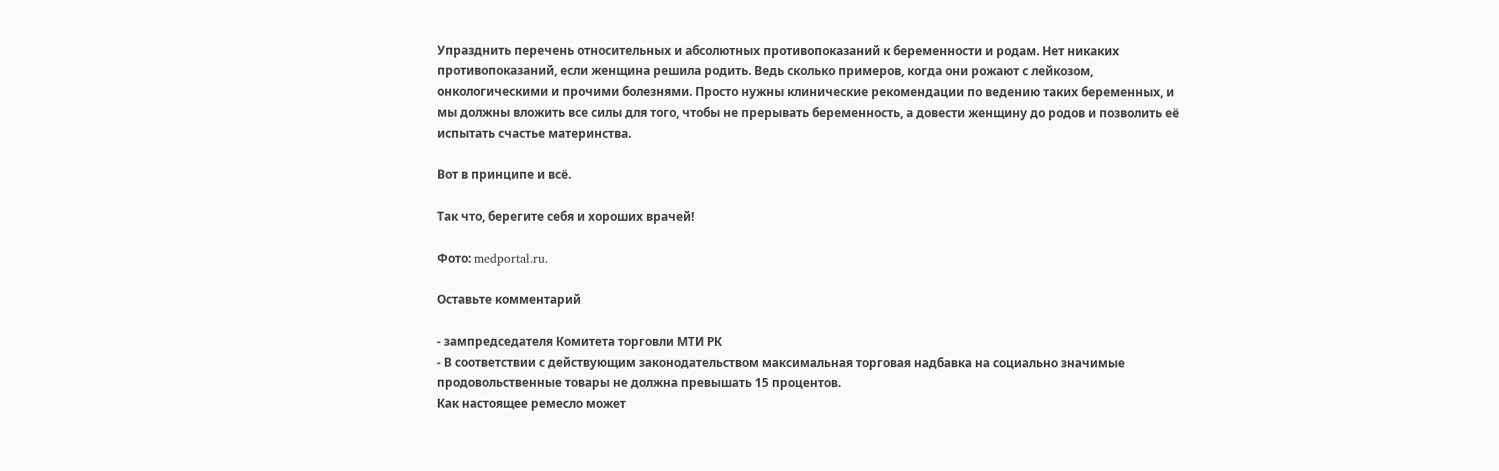Упразднить перечень относительных и абсолютных противопоказаний к беременности и родам. Нет никаких противопоказаний, если женщина решила родить. Ведь сколько примеров, когда они рожают с лейкозом, онкологическими и прочими болезнями. Просто нужны клинические рекомендации по ведению таких беременных, и мы должны вложить все силы для того, чтобы не прерывать беременность, а довести женщину до родов и позволить её испытать счастье материнства.

Вот в принципе и всё.

Так что, берегите себя и хороших врачей!

Фото: medportal.ru.

Оставьте комментарий

- зампредседателя Комитета торговли МТИ РК
- В соответствии с действующим законодательством максимальная торговая надбавка на социально значимые продовольственные товары не должна превышать 15 процентов.
Как настоящее ремесло может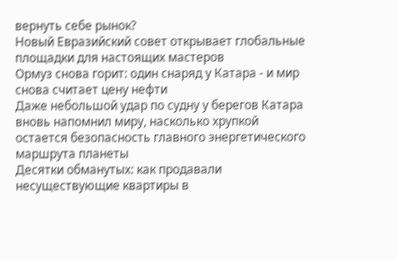вернуть себе рынок?
Новый Евразийский совет открывает глобальные площадки для настоящих мастеров
Ормуз снова горит: один снаряд у Катара - и мир снова считает цену нефти
Даже небольшой удар по судну у берегов Катара вновь напомнил миру, насколько хрупкой остается безопасность главного энергетического маршрута планеты
Десятки обманутых: как продавали несуществующие квартиры в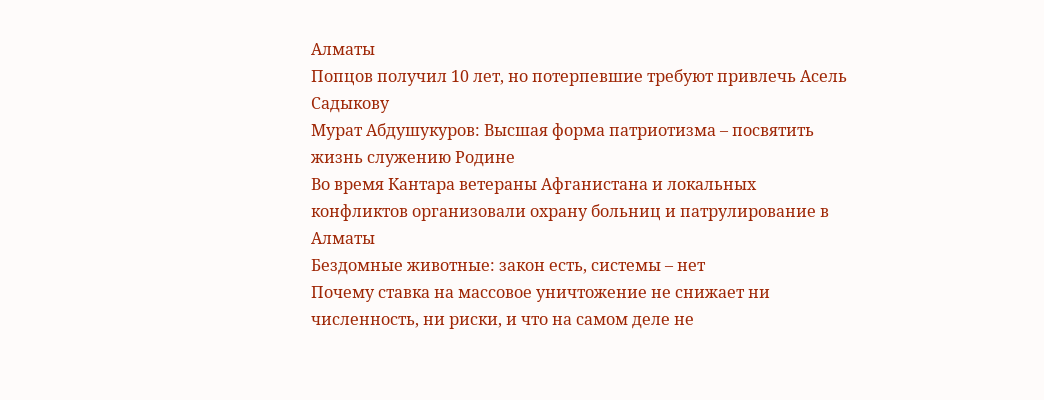Алматы
Попцов получил 10 лет, но потерпевшие требуют привлечь Асель Садыкову
Мурат Абдушукуров: Высшая форма патриотизма – посвятить жизнь служению Родине
Во время Кантара ветераны Афганистана и локальных конфликтов организовали охрану больниц и патрулирование в Алматы
Бездомные животные: закон есть, системы – нет
Почему ставка на массовое уничтожение не снижает ни численность, ни риски, и что на самом деле не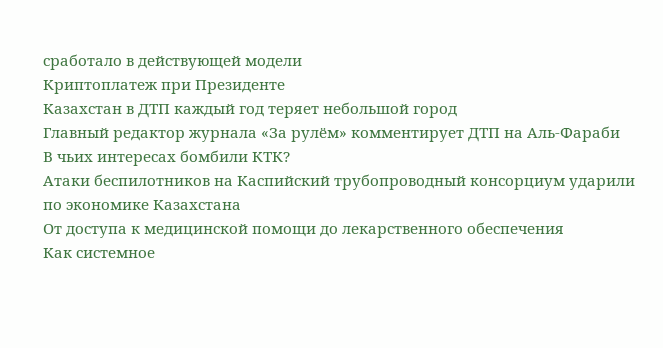сработало в действующей модели
Криптоплатеж при Президенте
Казахстан в ДТП каждый год теряет небольшой город
Главный редактор журнала «За рулём» комментирует ДТП на Аль-Фараби
В чьих интересах бомбили КТК?
Атаки беспилотников на Каспийский трубопроводный консорциум ударили по экономике Казахстана
От доступа к медицинской помощи до лекарственного обеспечения
Как системное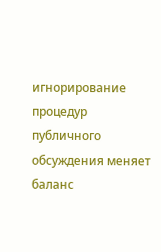игнорирование процедур публичного обсуждения меняет баланс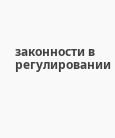законности в регулировании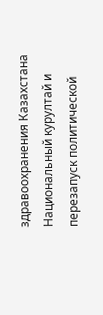здравоохранения Казахстана
Национальный курултай и перезапуск политической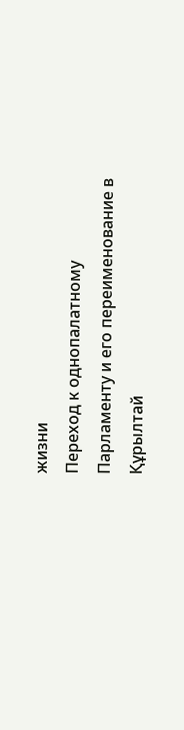жизни
Переход к однопалатному Парламенту и его переименование в Құрылтай